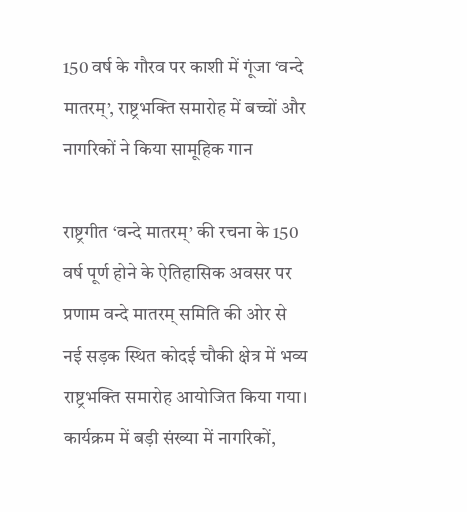150 वर्ष के गौरव पर काशी में गूंजा ‘वन्दे मातरम्’, राष्ट्रभक्ति समारोह में बच्चों और नागरिकों ने किया सामूहिक गान

राष्ट्रगीत ‘वन्दे मातरम्’ की रचना के 150 वर्ष पूर्ण होने के ऐतिहासिक अवसर पर प्रणाम वन्दे मातरम् समिति की ओर से नई सड़क स्थित कोदई चौकी क्षेत्र में भव्य राष्ट्रभक्ति समारोह आयोजित किया गया। कार्यक्रम में बड़ी संख्या में नागरिकों,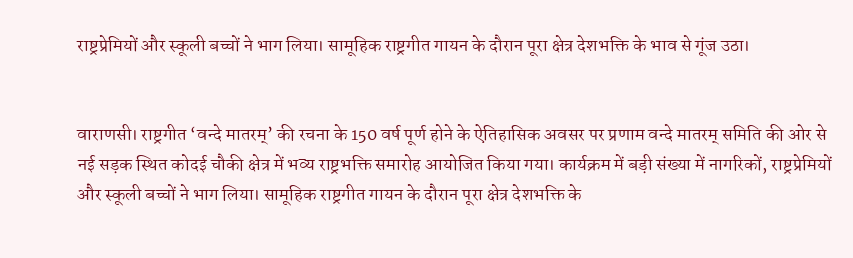राष्ट्रप्रेमियों और स्कूली बच्चों ने भाग लिया। सामूहिक राष्ट्रगीत गायन के दौरान पूरा क्षेत्र देशभक्ति के भाव से गूंज उठा।


वाराणसी। राष्ट्रगीत ‘वन्दे मातरम्’ की रचना के 150 वर्ष पूर्ण होने के ऐतिहासिक अवसर पर प्रणाम वन्दे मातरम् समिति की ओर से नई सड़क स्थित कोदई चौकी क्षेत्र में भव्य राष्ट्रभक्ति समारोह आयोजित किया गया। कार्यक्रम में बड़ी संख्या में नागरिकों, राष्ट्रप्रेमियों और स्कूली बच्चों ने भाग लिया। सामूहिक राष्ट्रगीत गायन के दौरान पूरा क्षेत्र देशभक्ति के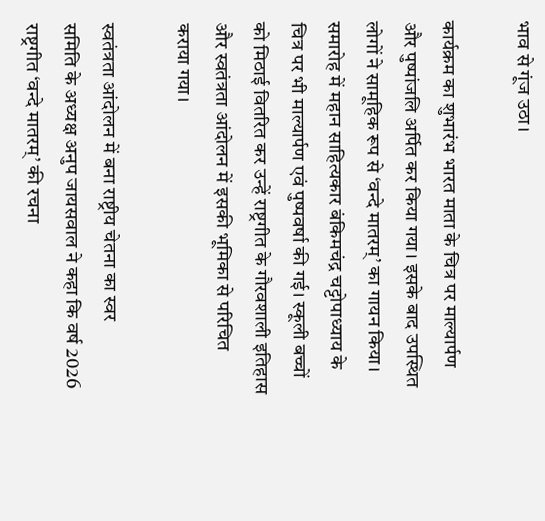भाव से गूंज उठा।

कार्यक्रम का शुभारंभ भारत माता के चित्र पर माल्यार्पण और पुष्पांजलि अर्पित कर किया गया। इसके बाद उपस्थित लोगों ने सामूहिक रूप से ‘वन्दे मातरम्’ का गायन किया। समारोह में महान साहित्यकार बंकिमचंद्र चट्टोपाध्याय के चित्र पर भी माल्यार्पण एवं पुष्पवर्षा की गई। स्कूली बच्चों को मिठाई वितरित कर उन्हें राष्ट्रगीत के गौरवशाली इतिहास और स्वतंत्रता आंदोलन में इसकी भूमिका से परिचित कराया गया।

स्वतंत्रता आंदोलन में बना राष्ट्रीय चेतना का स्वर
समिति के अध्यक्ष अनुप जायसवाल ने कहा कि वर्ष 2026 राष्ट्रगीत ‘वन्दे मातरम्’ की रचना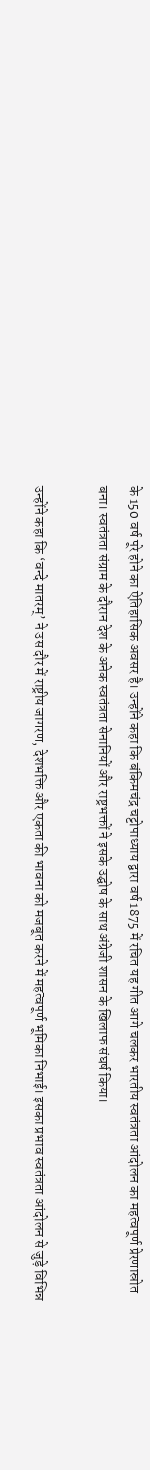के 150 वर्ष पूरे होने का ऐतिहासिक अवसर है। उन्होंने कहा कि बंकिमचंद्र चट्टोपाध्याय द्वारा वर्ष 1875 में रचित यह गीत आगे चलकर भारतीय स्वतंत्रता आंदोलन का महत्वपूर्ण प्रेरणास्रोत बना। स्वतंत्रता संग्राम के दौरान देश के अनेक स्वतंत्रता सेनानियों और राष्ट्रभक्तों ने इसके उद्घोष के साथ अंग्रेजी शासन के खिलाफ संघर्ष किया।

उन्होंने कहा कि ‘वन्दे मातरम्’ ने उस दौर में राष्ट्रीय जागरण, देशभक्ति और एकता की भावना को मजबूत करने में महत्वपूर्ण भूमिका निभाई। इसका प्रभाव स्वतंत्रता आंदोलन से जुड़े विभिन्न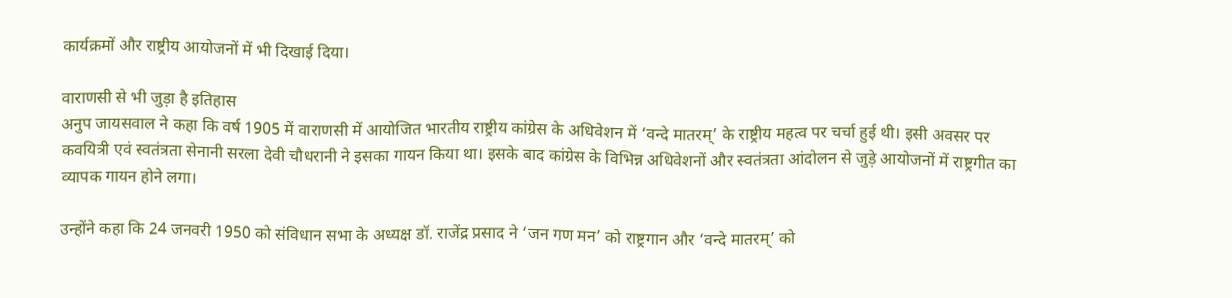कार्यक्रमों और राष्ट्रीय आयोजनों में भी दिखाई दिया।

वाराणसी से भी जुड़ा है इतिहास
अनुप जायसवाल ने कहा कि वर्ष 1905 में वाराणसी में आयोजित भारतीय राष्ट्रीय कांग्रेस के अधिवेशन में ‘वन्दे मातरम्’ के राष्ट्रीय महत्व पर चर्चा हुई थी। इसी अवसर पर कवयित्री एवं स्वतंत्रता सेनानी सरला देवी चौधरानी ने इसका गायन किया था। इसके बाद कांग्रेस के विभिन्न अधिवेशनों और स्वतंत्रता आंदोलन से जुड़े आयोजनों में राष्ट्रगीत का व्यापक गायन होने लगा।

उन्होंने कहा कि 24 जनवरी 1950 को संविधान सभा के अध्यक्ष डॉ. राजेंद्र प्रसाद ने ‘जन गण मन’ को राष्ट्रगान और ‘वन्दे मातरम्’ को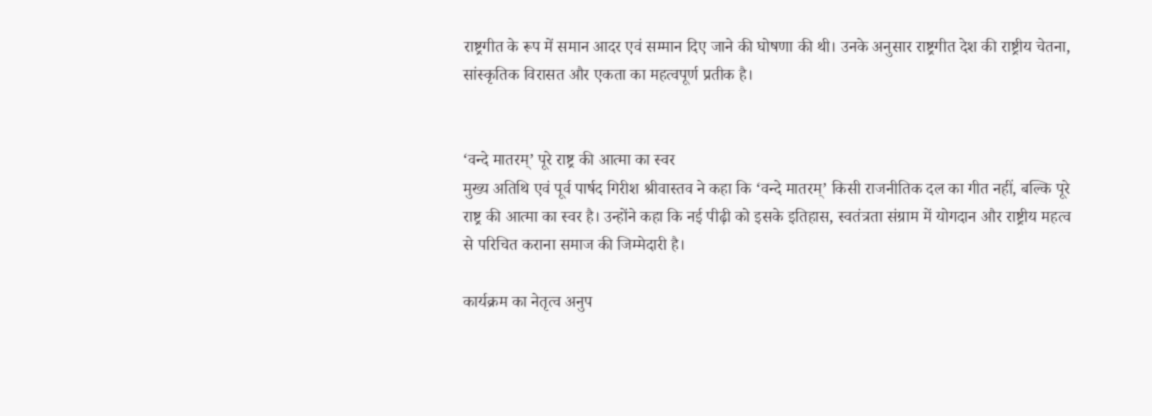राष्ट्रगीत के रूप में समान आदर एवं सम्मान दिए जाने की घोषणा की थी। उनके अनुसार राष्ट्रगीत देश की राष्ट्रीय चेतना, सांस्कृतिक विरासत और एकता का महत्वपूर्ण प्रतीक है।


‘वन्दे मातरम्’ पूरे राष्ट्र की आत्मा का स्वर
मुख्य अतिथि एवं पूर्व पार्षद गिरीश श्रीवास्तव ने कहा कि ‘वन्दे मातरम्’ किसी राजनीतिक दल का गीत नहीं, बल्कि पूरे राष्ट्र की आत्मा का स्वर है। उन्होंने कहा कि नई पीढ़ी को इसके इतिहास, स्वतंत्रता संग्राम में योगदान और राष्ट्रीय महत्व से परिचित कराना समाज की जिम्मेदारी है।

कार्यक्रम का नेतृत्व अनुप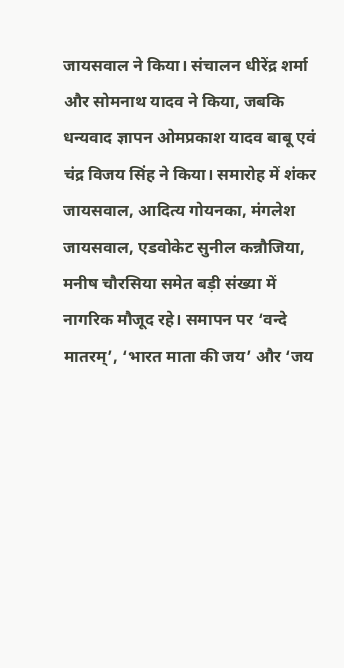जायसवाल ने किया। संचालन धीरेंद्र शर्मा और सोमनाथ यादव ने किया, जबकि धन्यवाद ज्ञापन ओमप्रकाश यादव बाबू एवं चंद्र विजय सिंह ने किया। समारोह में शंकर जायसवाल, आदित्य गोयनका, मंगलेश जायसवाल, एडवोकेट सुनील कन्नौजिया, मनीष चौरसिया समेत बड़ी संख्या में नागरिक मौजूद रहे। समापन पर ‘वन्दे मातरम्’, ‘भारत माता की जय’ और ‘जय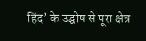हिंद’ के उद्घोष से पूरा क्षेत्र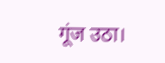गूंज उठा।